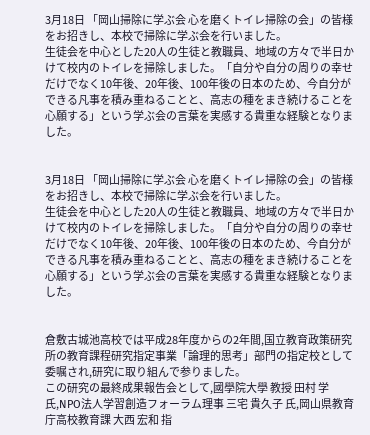3月18日 「岡山掃除に学ぶ会 心を磨くトイレ掃除の会」の皆様をお招きし、本校で掃除に学ぶ会を行いました。
生徒会を中心とした20人の生徒と教職員、地域の方々で半日かけて校内のトイレを掃除しました。「自分や自分の周りの幸せだけでなく10年後、20年後、100年後の日本のため、今自分ができる凡事を積み重ねることと、高志の種をまき続けることを心願する」という学ぶ会の言葉を実感する貴重な経験となりました。


3月18日 「岡山掃除に学ぶ会 心を磨くトイレ掃除の会」の皆様をお招きし、本校で掃除に学ぶ会を行いました。
生徒会を中心とした20人の生徒と教職員、地域の方々で半日かけて校内のトイレを掃除しました。「自分や自分の周りの幸せだけでなく10年後、20年後、100年後の日本のため、今自分ができる凡事を積み重ねることと、高志の種をまき続けることを心願する」という学ぶ会の言葉を実感する貴重な経験となりました。


倉敷古城池高校では平成28年度からの2年間,国立教育政策研究所の教育課程研究指定事業「論理的思考」部門の指定校として委嘱され,研究に取り組んで参りました。
この研究の最終成果報告会として,國學院大學 教授 田村 学 氏,NPO法人学習創造フォーラム理事 三宅 貴久子 氏,岡山県教育庁高校教育課 大西 宏和 指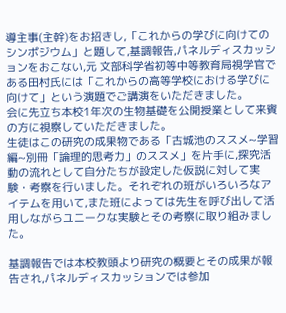導主事(主幹)をお招きし,「これからの学びに向けてのシンポジウム」と題して,基調報告,パネルディスカッションをおこない,元 文部科学省初等中等教育局視学官である田村氏には「これからの高等学校における学びに向けて」という演題でご講演をいただきました。
会に先立ち本校1年次の生物基礎を公開授業として来賓の方に視察していただきました。
生徒はこの研究の成果物である「古城池のススメ~学習編~別冊「論理的思考力」のススメ」を片手に,探究活動の流れとして自分たちが設定した仮説に対して実験・考察を行いました。それぞれの班がいろいろなアイテムを用いて,また班によっては先生を呼び出して活用しながらユニークな実験とその考察に取り組みました。

基調報告では本校教頭より研究の概要とその成果が報告され,パネルディスカッションでは参加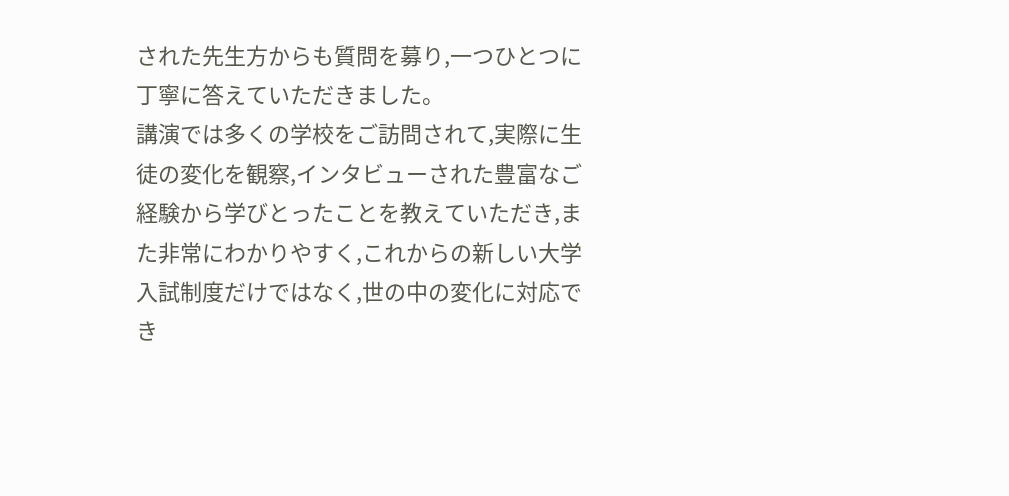された先生方からも質問を募り,一つひとつに丁寧に答えていただきました。
講演では多くの学校をご訪問されて,実際に生徒の変化を観察,インタビューされた豊富なご経験から学びとったことを教えていただき,また非常にわかりやすく,これからの新しい大学入試制度だけではなく,世の中の変化に対応でき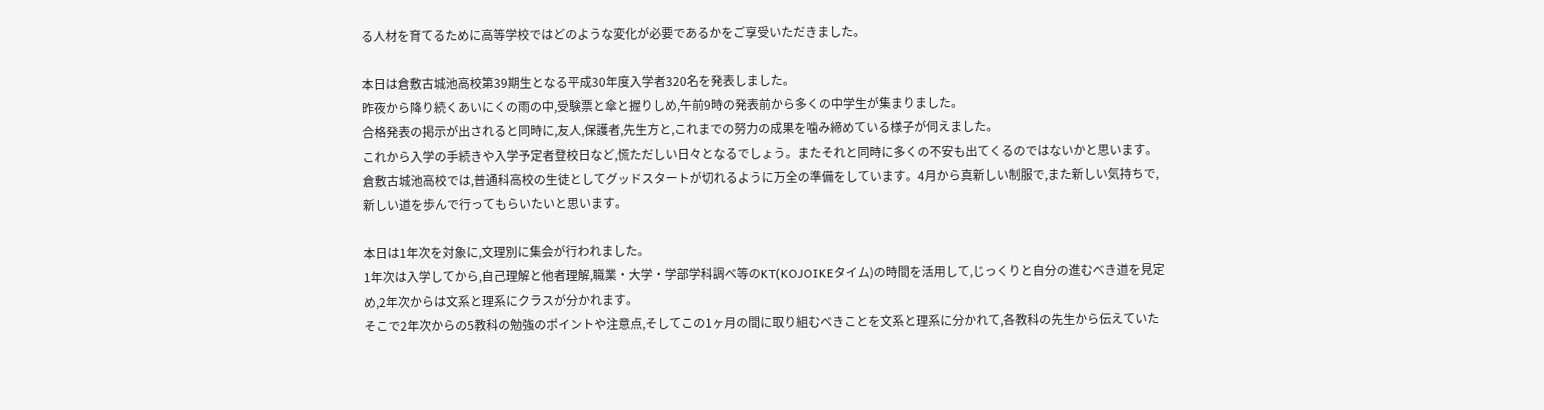る人材を育てるために高等学校ではどのような変化が必要であるかをご享受いただきました。

本日は倉敷古城池高校第39期生となる平成30年度入学者320名を発表しました。
昨夜から降り続くあいにくの雨の中,受験票と傘と握りしめ,午前9時の発表前から多くの中学生が集まりました。
合格発表の掲示が出されると同時に,友人,保護者,先生方と,これまでの努力の成果を噛み締めている様子が伺えました。
これから入学の手続きや入学予定者登校日など,慌ただしい日々となるでしょう。またそれと同時に多くの不安も出てくるのではないかと思います。
倉敷古城池高校では,普通科高校の生徒としてグッドスタートが切れるように万全の準備をしています。4月から真新しい制服で,また新しい気持ちで,新しい道を歩んで行ってもらいたいと思います。

本日は1年次を対象に,文理別に集会が行われました。
1年次は入学してから,自己理解と他者理解,職業・大学・学部学科調べ等のKT(KOJOIKEタイム)の時間を活用して,じっくりと自分の進むべき道を見定め,2年次からは文系と理系にクラスが分かれます。
そこで2年次からの5教科の勉強のポイントや注意点,そしてこの1ヶ月の間に取り組むべきことを文系と理系に分かれて,各教科の先生から伝えていた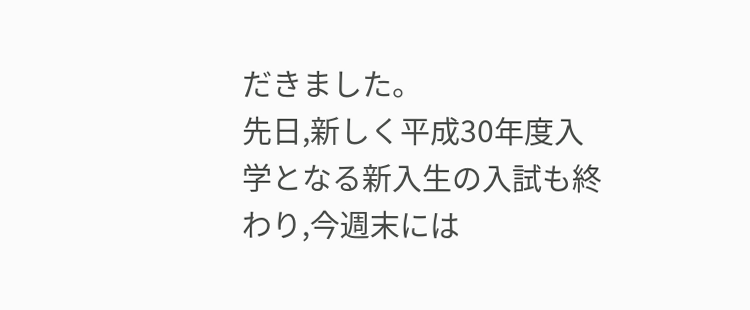だきました。
先日,新しく平成30年度入学となる新入生の入試も終わり,今週末には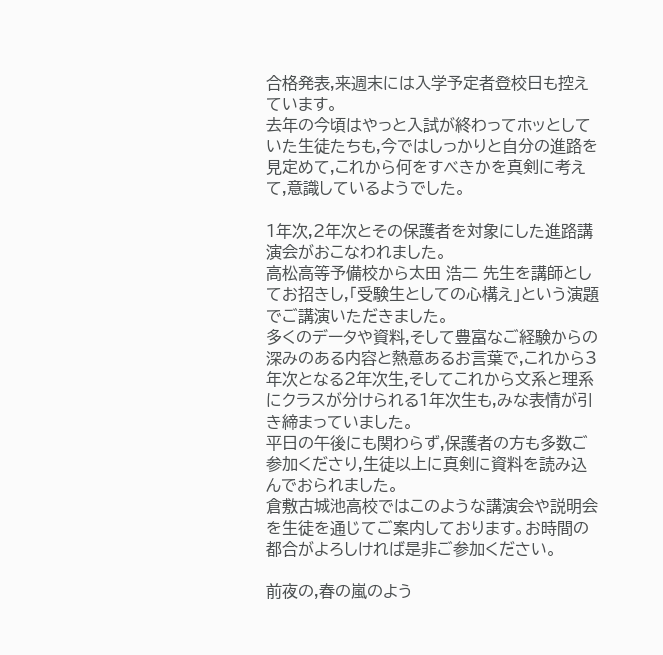合格発表,来週末には入学予定者登校日も控えています。
去年の今頃はやっと入試が終わってホッとしていた生徒たちも,今ではしっかりと自分の進路を見定めて,これから何をすべきかを真剣に考えて,意識しているようでした。

1年次,2年次とその保護者を対象にした進路講演会がおこなわれました。
高松高等予備校から太田 浩二 先生を講師としてお招きし,「受験生としての心構え」という演題でご講演いただきました。
多くのデータや資料,そして豊富なご経験からの深みのある内容と熱意あるお言葉で,これから3年次となる2年次生,そしてこれから文系と理系にクラスが分けられる1年次生も,みな表情が引き締まっていました。
平日の午後にも関わらず,保護者の方も多数ご参加くださり,生徒以上に真剣に資料を読み込んでおられました。
倉敷古城池高校ではこのような講演会や説明会を生徒を通じてご案内しております。お時間の都合がよろしければ是非ご参加ください。

前夜の,春の嵐のよう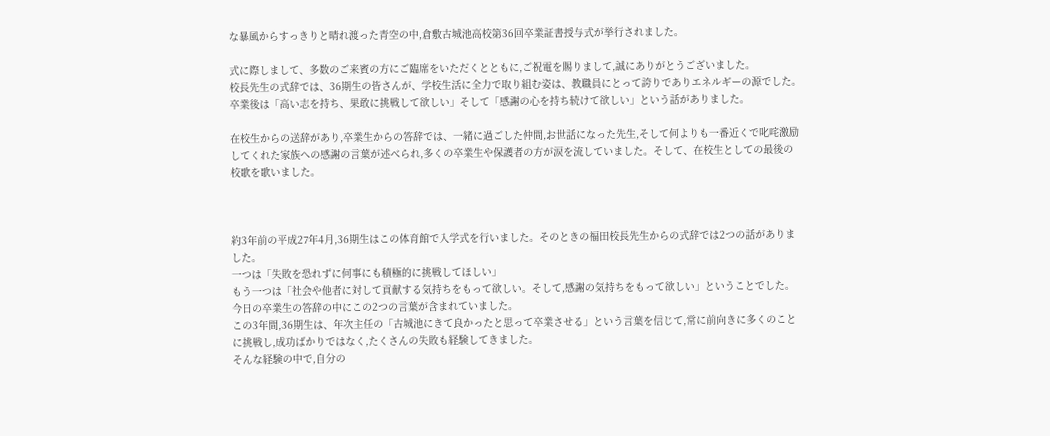な暴風からすっきりと晴れ渡った青空の中,倉敷古城池高校第36回卒業証書授与式が挙行されました。

式に際しまして、多数のご来賓の方にご臨席をいただくとともに,ご祝電を賜りまして,誠にありがとうございました。
校長先生の式辞では、36期生の皆さんが、学校生活に全力で取り組む姿は、教職員にとって誇りでありエネルギーの源でした。卒業後は「高い志を持ち、果敢に挑戦して欲しい」そして「感謝の心を持ち続けて欲しい」という話がありました。

在校生からの送辞があり,卒業生からの答辞では、一緒に過ごした仲間,お世話になった先生,そして何よりも一番近くで叱咤激励してくれた家族への感謝の言葉が述べられ,多くの卒業生や保護者の方が涙を流していました。そして、在校生としての最後の校歌を歌いました。



約3年前の平成27年4月,36期生はこの体育館で入学式を行いました。そのときの福田校長先生からの式辞では2つの話がありました。
一つは「失敗を恐れずに何事にも積極的に挑戦してほしい」
もう一つは「社会や他者に対して貢献する気持ちをもって欲しい。そして,感謝の気持ちをもって欲しい」ということでした。
今日の卒業生の答辞の中にこの2つの言葉が含まれていました。
この3年間,36期生は、年次主任の「古城池にきて良かったと思って卒業させる」という言葉を信じて,常に前向きに多くのことに挑戦し,成功ばかりではなく,たくさんの失敗も経験してきました。
そんな経験の中で,自分の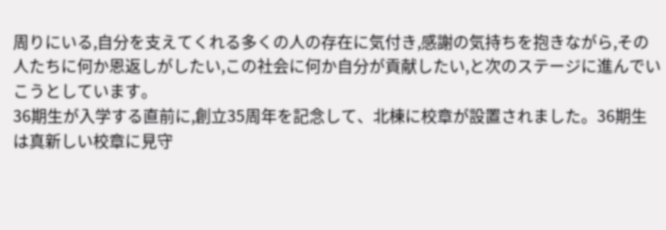周りにいる,自分を支えてくれる多くの人の存在に気付き,感謝の気持ちを抱きながら,その人たちに何か恩返しがしたい,この社会に何か自分が貢献したい,と次のステージに進んでいこうとしています。
36期生が入学する直前に,創立35周年を記念して、北棟に校章が設置されました。36期生は真新しい校章に見守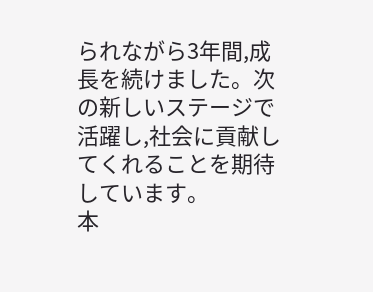られながら3年間,成長を続けました。次の新しいステージで活躍し,社会に貢献してくれることを期待しています。
本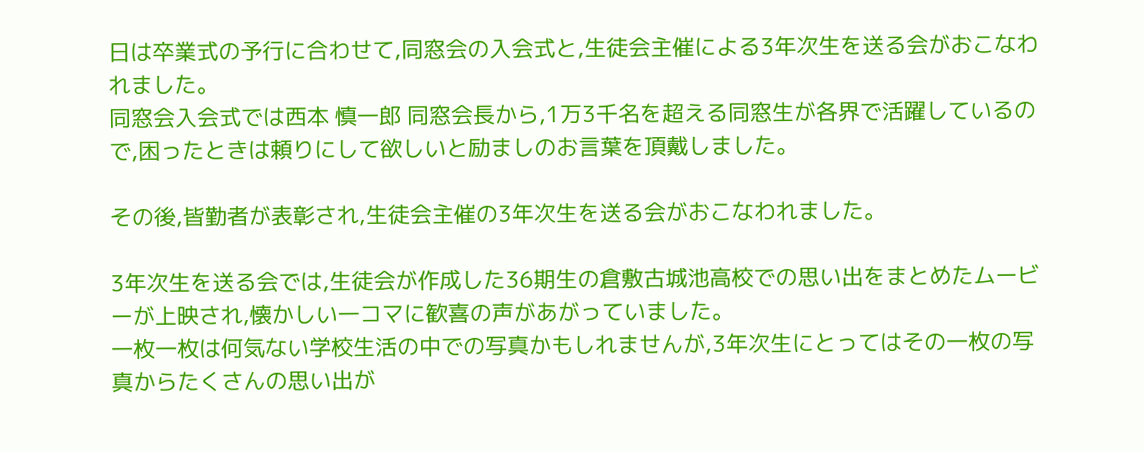日は卒業式の予行に合わせて,同窓会の入会式と,生徒会主催による3年次生を送る会がおこなわれました。
同窓会入会式では西本 慎一郎 同窓会長から,1万3千名を超える同窓生が各界で活躍しているので,困ったときは頼りにして欲しいと励ましのお言葉を頂戴しました。

その後,皆勤者が表彰され,生徒会主催の3年次生を送る会がおこなわれました。

3年次生を送る会では,生徒会が作成した36期生の倉敷古城池高校での思い出をまとめたムービーが上映され,懐かしい一コマに歓喜の声があがっていました。
一枚一枚は何気ない学校生活の中での写真かもしれませんが,3年次生にとってはその一枚の写真からたくさんの思い出が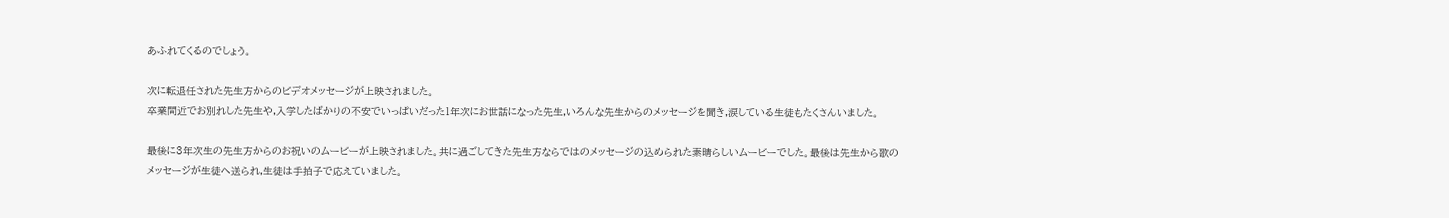あふれてくるのでしょう。

次に転退任された先生方からのビデオメッセージが上映されました。
卒業間近でお別れした先生や,入学したばかりの不安でいっぱいだった1年次にお世話になった先生,いろんな先生からのメッセージを聞き,涙している生徒もたくさんいました。

最後に3年次生の先生方からのお祝いのムービーが上映されました。共に過ごしてきた先生方ならではのメッセージの込められた素晴らしいムービーでした。最後は先生から歌のメッセージが生徒へ送られ,生徒は手拍子で応えていました。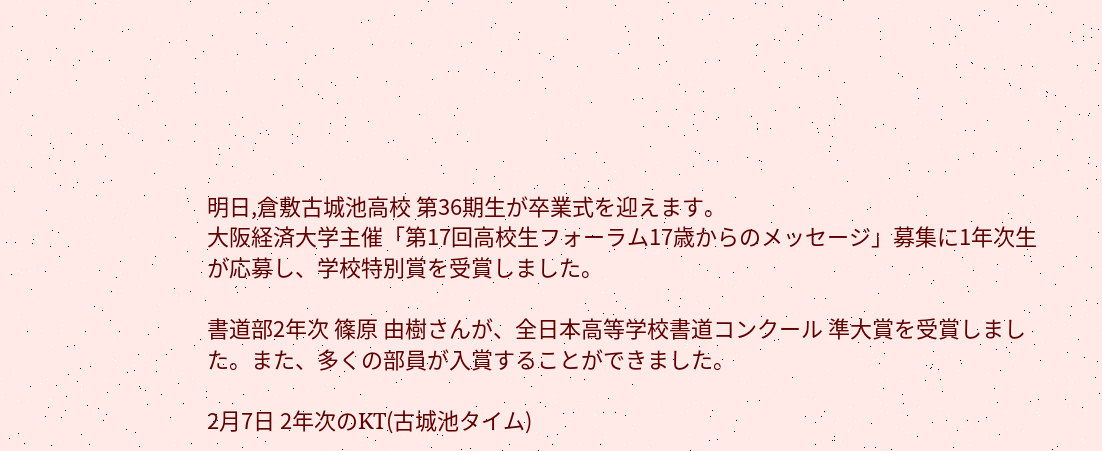明日,倉敷古城池高校 第36期生が卒業式を迎えます。
大阪経済大学主催「第17回高校生フォーラム17歳からのメッセージ」募集に1年次生が応募し、学校特別賞を受賞しました。

書道部2年次 篠原 由樹さんが、全日本高等学校書道コンクール 準大賞を受賞しました。また、多くの部員が入賞することができました。

2月7日 2年次のKT(古城池タイム)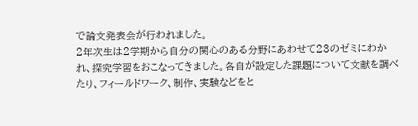で論文発表会が行われました。
2年次生は2学期から自分の関心のある分野にあわせて23のゼミにわかれ、探究学習をおこなってきました。各自が設定した課題について文献を調べたり、フィールドワーク、制作、実験などをと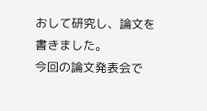おして研究し、論文を書きました。
今回の論文発表会で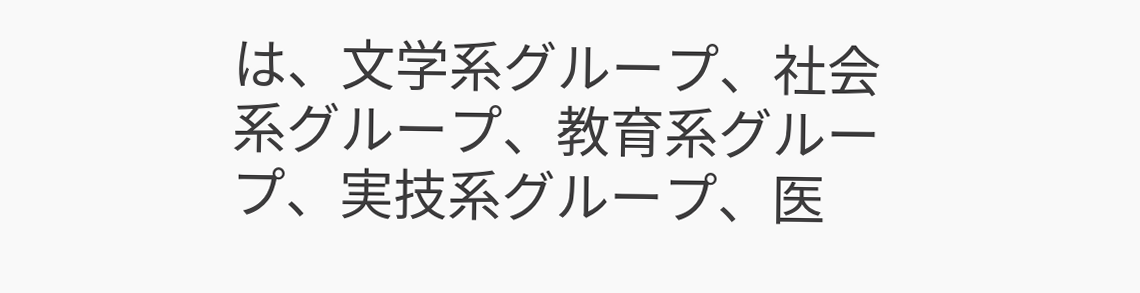は、文学系グループ、社会系グループ、教育系グループ、実技系グループ、医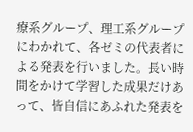療系グループ、理工系グループにわかれて、各ゼミの代表者による発表を行いました。長い時間をかけて学習した成果だけあって、皆自信にあふれた発表を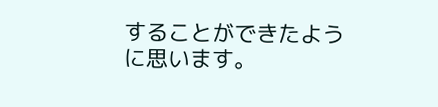することができたように思います。